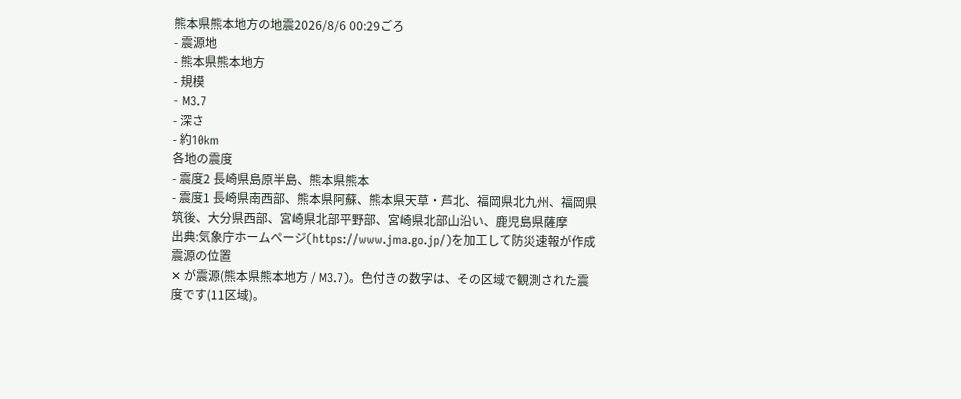熊本県熊本地方の地震2026/8/6 00:29ごろ
- 震源地
- 熊本県熊本地方
- 規模
- M3.7
- 深さ
- 約10km
各地の震度
- 震度2 長崎県島原半島、熊本県熊本
- 震度1 長崎県南西部、熊本県阿蘇、熊本県天草・芦北、福岡県北九州、福岡県筑後、大分県西部、宮崎県北部平野部、宮崎県北部山沿い、鹿児島県薩摩
出典:気象庁ホームページ(https://www.jma.go.jp/)を加工して防災速報が作成
震源の位置
✕ が震源(熊本県熊本地方 / M3.7)。色付きの数字は、その区域で観測された震度です(11区域)。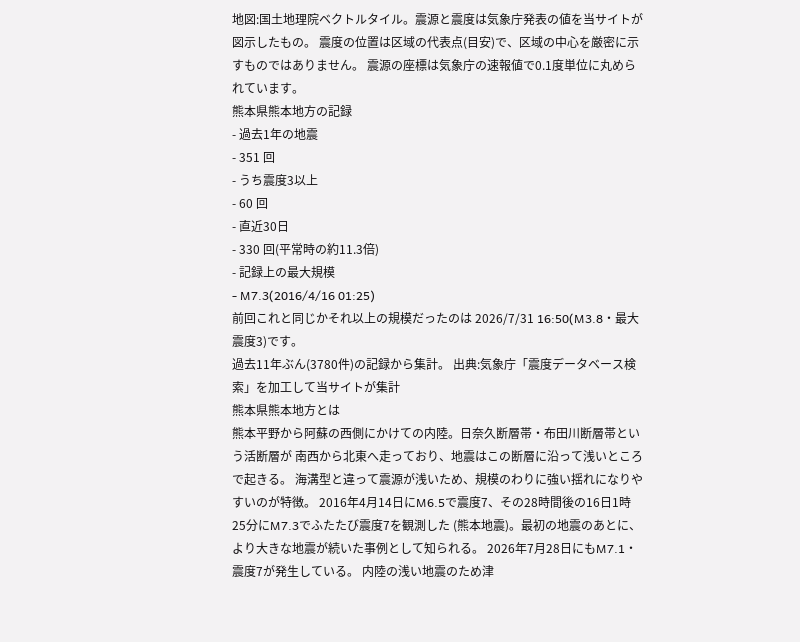地図:国土地理院ベクトルタイル。震源と震度は気象庁発表の値を当サイトが図示したもの。 震度の位置は区域の代表点(目安)で、区域の中心を厳密に示すものではありません。 震源の座標は気象庁の速報値で0.1度単位に丸められています。
熊本県熊本地方の記録
- 過去1年の地震
- 351 回
- うち震度3以上
- 60 回
- 直近30日
- 330 回(平常時の約11.3倍)
- 記録上の最大規模
- M7.3(2016/4/16 01:25)
前回これと同じかそれ以上の規模だったのは 2026/7/31 16:50(M3.8・最大震度3)です。
過去11年ぶん(3780件)の記録から集計。 出典:気象庁「震度データベース検索」を加工して当サイトが集計
熊本県熊本地方とは
熊本平野から阿蘇の西側にかけての内陸。日奈久断層帯・布田川断層帯という活断層が 南西から北東へ走っており、地震はこの断層に沿って浅いところで起きる。 海溝型と違って震源が浅いため、規模のわりに強い揺れになりやすいのが特徴。 2016年4月14日にM6.5で震度7、その28時間後の16日1時25分にM7.3でふたたび震度7を観測した (熊本地震)。最初の地震のあとに、より大きな地震が続いた事例として知られる。 2026年7月28日にもM7.1・震度7が発生している。 内陸の浅い地震のため津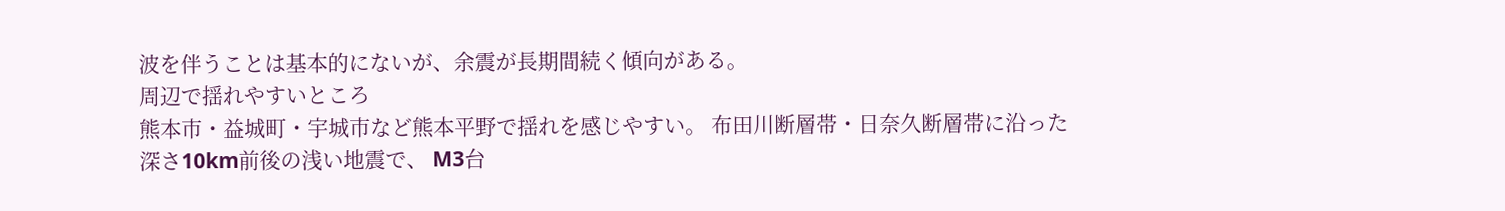波を伴うことは基本的にないが、余震が長期間続く傾向がある。
周辺で揺れやすいところ
熊本市・益城町・宇城市など熊本平野で揺れを感じやすい。 布田川断層帯・日奈久断層帯に沿った深さ10km前後の浅い地震で、 M3台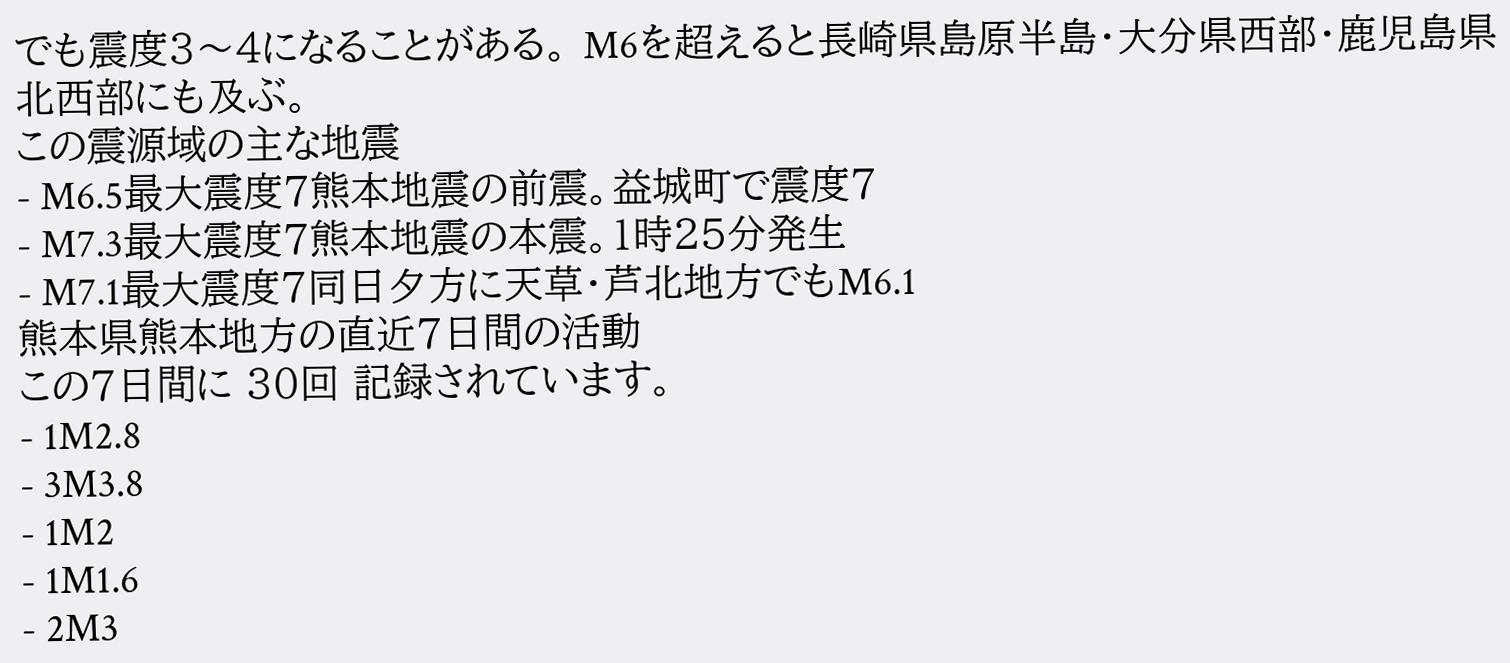でも震度3〜4になることがある。 M6を超えると長崎県島原半島・大分県西部・鹿児島県北西部にも及ぶ。
この震源域の主な地震
- M6.5最大震度7熊本地震の前震。益城町で震度7
- M7.3最大震度7熊本地震の本震。1時25分発生
- M7.1最大震度7同日夕方に天草・芦北地方でもM6.1
熊本県熊本地方の直近7日間の活動
この7日間に 30回 記録されています。
- 1M2.8
- 3M3.8
- 1M2
- 1M1.6
- 2M3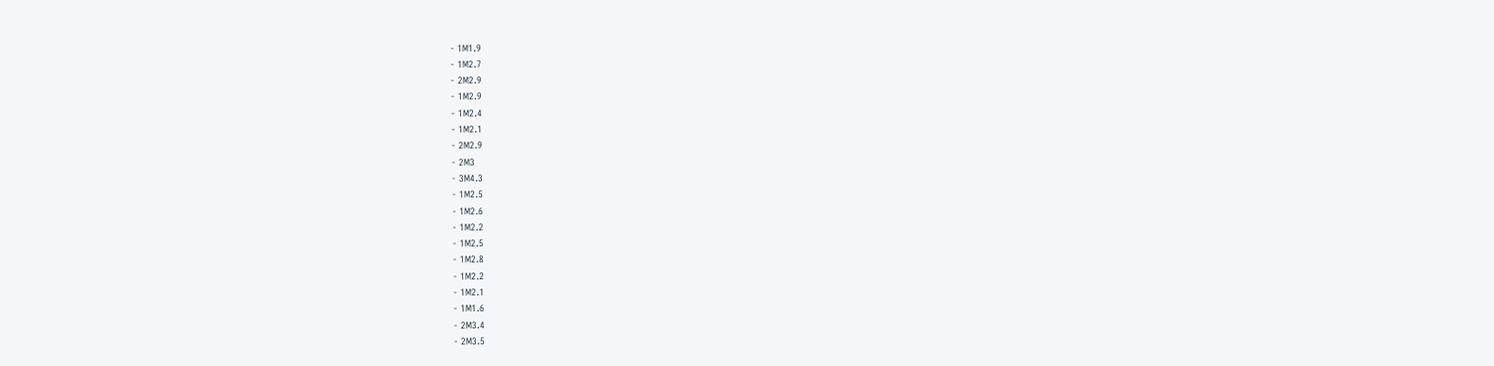- 1M1.9
- 1M2.7
- 2M2.9
- 1M2.9
- 1M2.4
- 1M2.1
- 2M2.9
- 2M3
- 3M4.3
- 1M2.5
- 1M2.6
- 1M2.2
- 1M2.5
- 1M2.8
- 1M2.2
- 1M2.1
- 1M1.6
- 2M3.4
- 2M3.5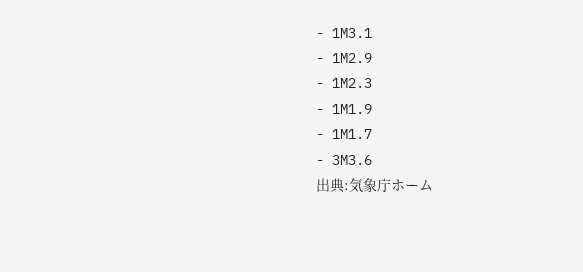- 1M3.1
- 1M2.9
- 1M2.3
- 1M1.9
- 1M1.7
- 3M3.6
出典:気象庁ホーム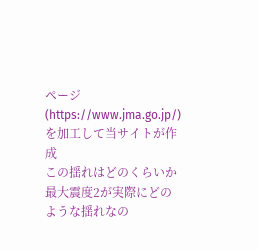ページ(https://www.jma.go.jp/)を加工して当サイトが作成
この揺れはどのくらいか
最大震度2が実際にどのような揺れなの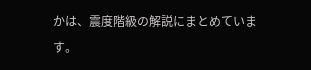かは、震度階級の解説にまとめています。